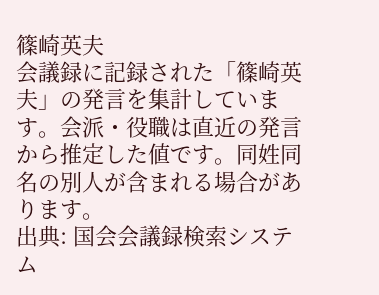篠崎英夫
会議録に記録された「篠崎英夫」の発言を集計しています。会派・役職は直近の発言から推定した値です。同姓同名の別人が含まれる場合があります。
出典: 国会会議録検索システム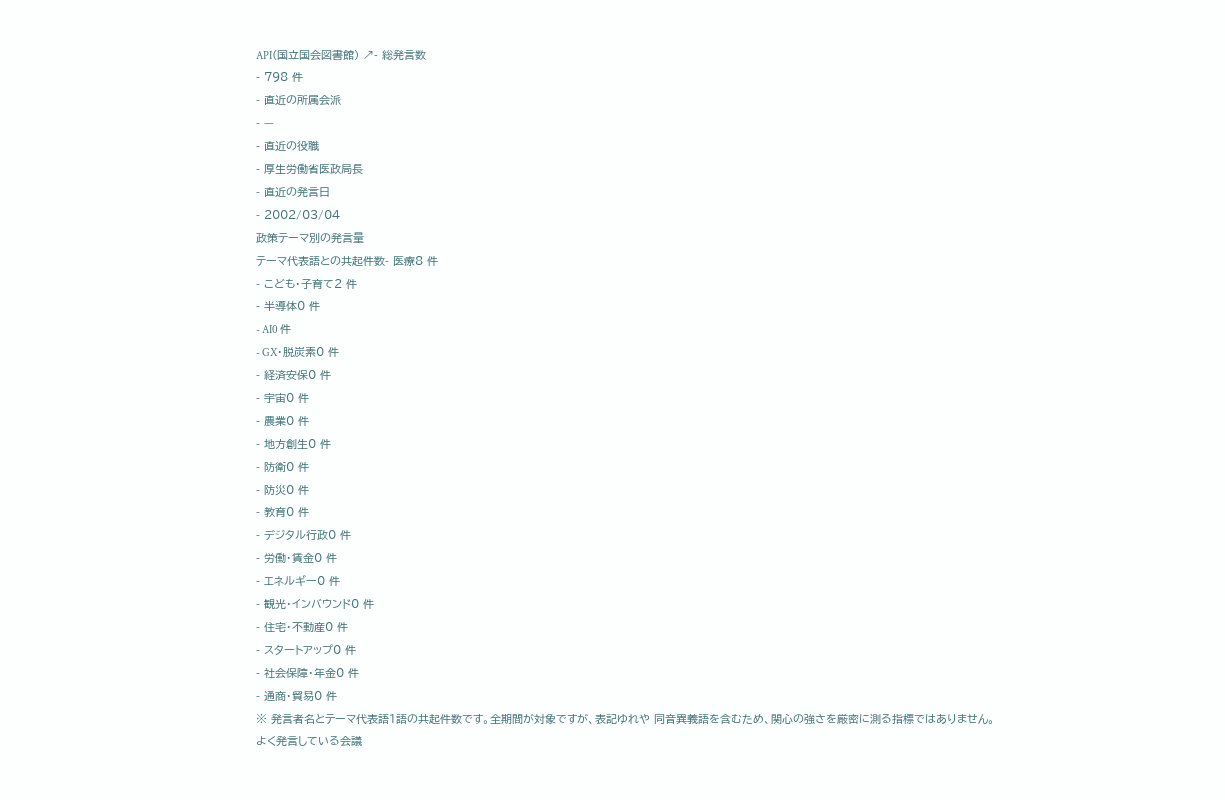API(国立国会図書館) ↗- 総発言数
- 798 件
- 直近の所属会派
- —
- 直近の役職
- 厚生労働省医政局長
- 直近の発言日
- 2002/03/04
政策テーマ別の発言量
テーマ代表語との共起件数- 医療8 件
- こども・子育て2 件
- 半導体0 件
- AI0 件
- GX・脱炭素0 件
- 経済安保0 件
- 宇宙0 件
- 農業0 件
- 地方創生0 件
- 防衛0 件
- 防災0 件
- 教育0 件
- デジタル行政0 件
- 労働・賃金0 件
- エネルギー0 件
- 観光・インバウンド0 件
- 住宅・不動産0 件
- スタートアップ0 件
- 社会保障・年金0 件
- 通商・貿易0 件
※ 発言者名とテーマ代表語1語の共起件数です。全期間が対象ですが、表記ゆれや 同音異義語を含むため、関心の強さを厳密に測る指標ではありません。
よく発言している会議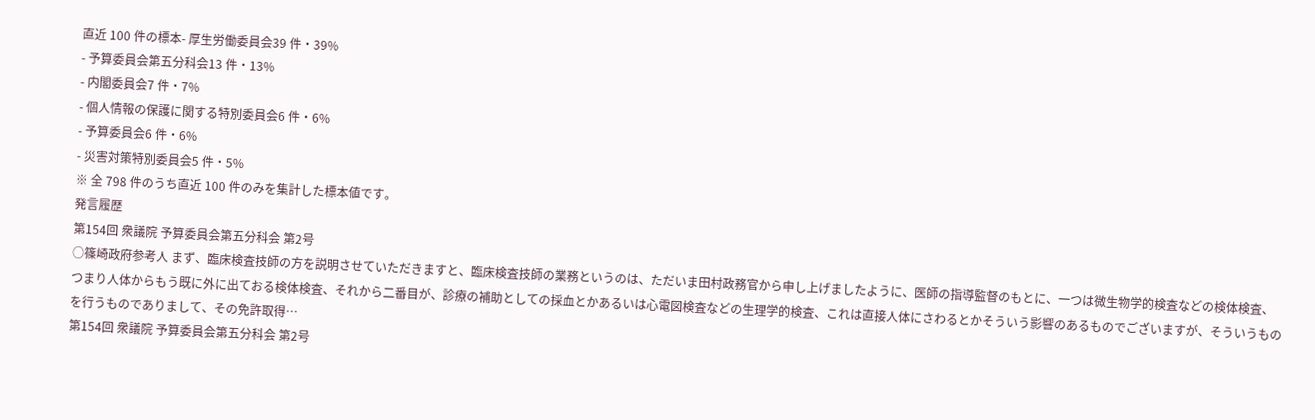直近 100 件の標本- 厚生労働委員会39 件・39%
- 予算委員会第五分科会13 件・13%
- 内閣委員会7 件・7%
- 個人情報の保護に関する特別委員会6 件・6%
- 予算委員会6 件・6%
- 災害対策特別委員会5 件・5%
※ 全 798 件のうち直近 100 件のみを集計した標本値です。
発言履歴
第154回 衆議院 予算委員会第五分科会 第2号
○篠崎政府参考人 まず、臨床検査技師の方を説明させていただきますと、臨床検査技師の業務というのは、ただいま田村政務官から申し上げましたように、医師の指導監督のもとに、一つは微生物学的検査などの検体検査、つまり人体からもう既に外に出ておる検体検査、それから二番目が、診療の補助としての採血とかあるいは心電図検査などの生理学的検査、これは直接人体にさわるとかそういう影響のあるものでございますが、そういうものを行うものでありまして、その免許取得…
第154回 衆議院 予算委員会第五分科会 第2号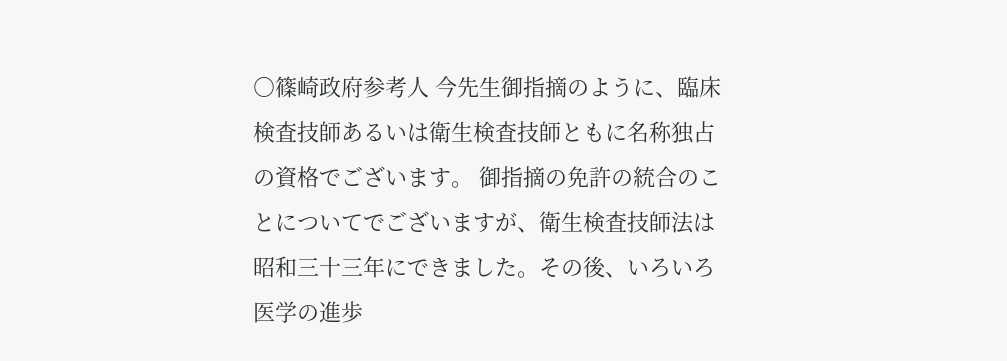○篠崎政府参考人 今先生御指摘のように、臨床検査技師あるいは衛生検査技師ともに名称独占の資格でございます。 御指摘の免許の統合のことについてでございますが、衛生検査技師法は昭和三十三年にできました。その後、いろいろ医学の進歩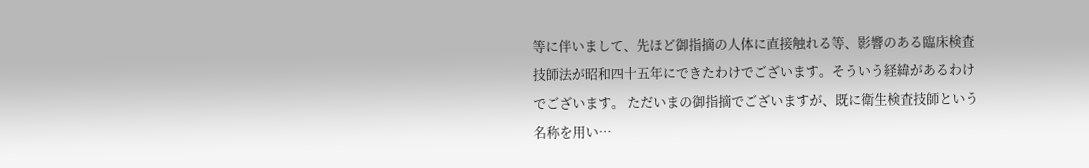等に伴いまして、先ほど御指摘の人体に直接触れる等、影響のある臨床検査技師法が昭和四十五年にできたわけでございます。そういう経緯があるわけでございます。 ただいまの御指摘でございますが、既に衛生検査技師という名称を用い…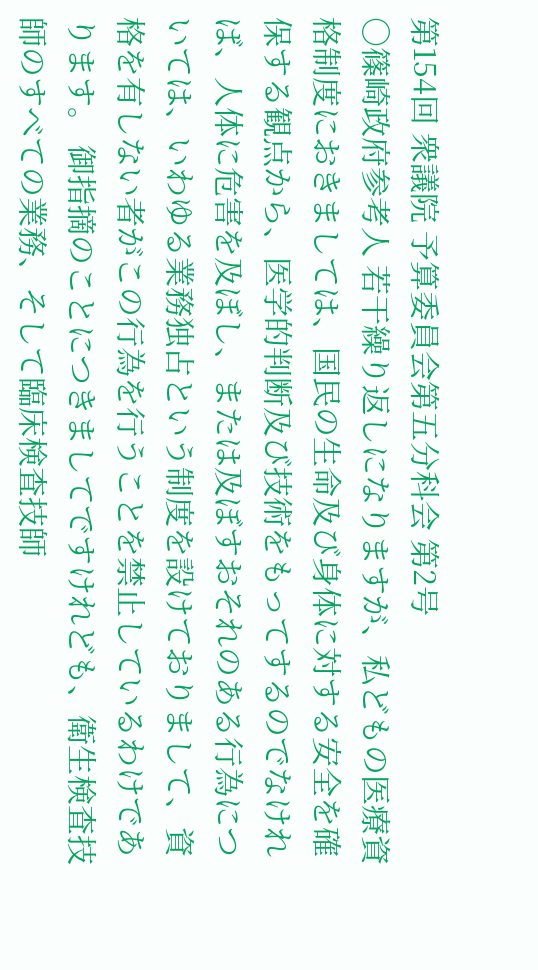第154回 衆議院 予算委員会第五分科会 第2号
○篠崎政府参考人 若干繰り返しになりますが、私どもの医療資格制度におきましては、国民の生命及び身体に対する安全を確保する観点から、医学的判断及び技術をもってするのでなければ、人体に危害を及ぼし、または及ぼすおそれのある行為については、いわゆる業務独占という制度を設けておりまして、資格を有しない者がこの行為を行うことを禁止しているわけであります。 御指摘のことにつきましてですけれども、衛生検査技師のすべての業務、そして臨床検査技師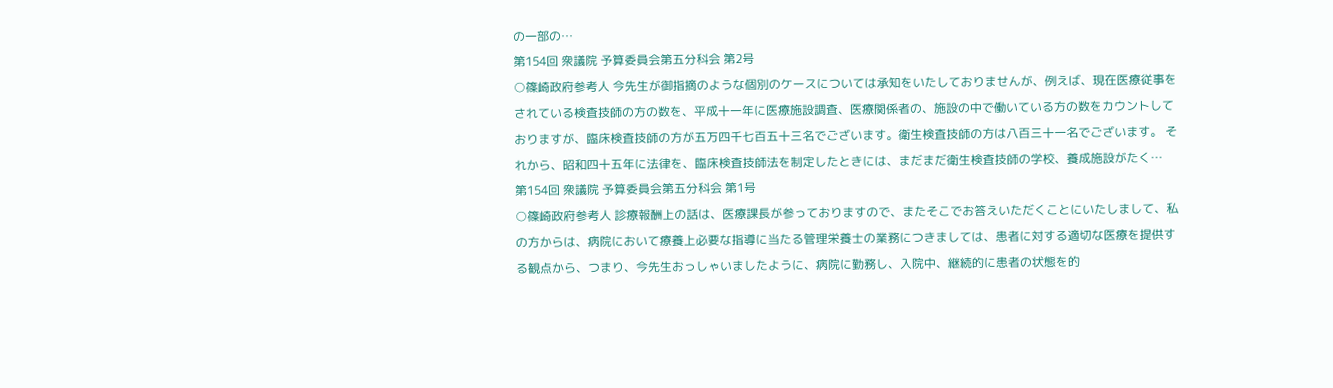の一部の…
第154回 衆議院 予算委員会第五分科会 第2号
○篠崎政府参考人 今先生が御指摘のような個別のケースについては承知をいたしておりませんが、例えば、現在医療従事をされている検査技師の方の数を、平成十一年に医療施設調査、医療関係者の、施設の中で働いている方の数をカウントしておりますが、臨床検査技師の方が五万四千七百五十三名でございます。衛生検査技師の方は八百三十一名でございます。 それから、昭和四十五年に法律を、臨床検査技師法を制定したときには、まだまだ衛生検査技師の学校、養成施設がたく…
第154回 衆議院 予算委員会第五分科会 第1号
○篠崎政府参考人 診療報酬上の話は、医療課長が参っておりますので、またそこでお答えいただくことにいたしまして、私の方からは、病院において療養上必要な指導に当たる管理栄養士の業務につきましては、患者に対する適切な医療を提供する観点から、つまり、今先生おっしゃいましたように、病院に勤務し、入院中、継続的に患者の状態を的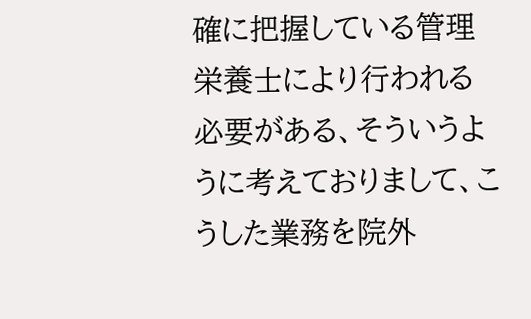確に把握している管理栄養士により行われる必要がある、そういうように考えておりまして、こうした業務を院外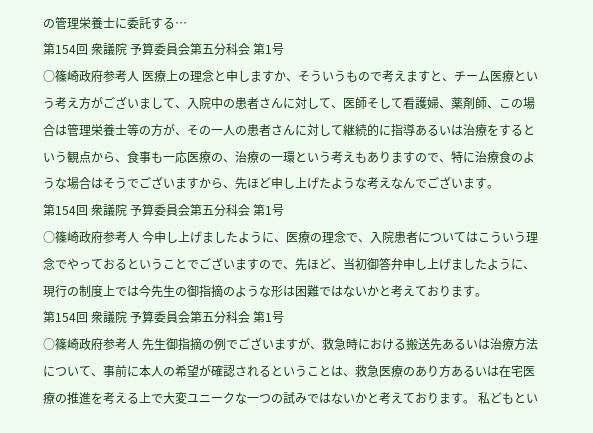の管理栄養士に委託する…
第154回 衆議院 予算委員会第五分科会 第1号
○篠崎政府参考人 医療上の理念と申しますか、そういうもので考えますと、チーム医療という考え方がございまして、入院中の患者さんに対して、医師そして看護婦、薬剤師、この場合は管理栄養士等の方が、その一人の患者さんに対して継続的に指導あるいは治療をするという観点から、食事も一応医療の、治療の一環という考えもありますので、特に治療食のような場合はそうでございますから、先ほど申し上げたような考えなんでございます。
第154回 衆議院 予算委員会第五分科会 第1号
○篠崎政府参考人 今申し上げましたように、医療の理念で、入院患者についてはこういう理念でやっておるということでございますので、先ほど、当初御答弁申し上げましたように、現行の制度上では今先生の御指摘のような形は困難ではないかと考えております。
第154回 衆議院 予算委員会第五分科会 第1号
○篠崎政府参考人 先生御指摘の例でございますが、救急時における搬送先あるいは治療方法について、事前に本人の希望が確認されるということは、救急医療のあり方あるいは在宅医療の推進を考える上で大変ユニークな一つの試みではないかと考えております。 私どもとい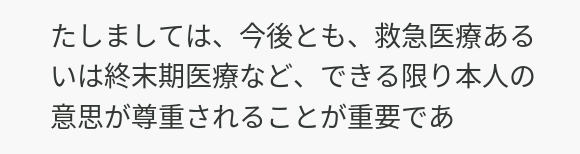たしましては、今後とも、救急医療あるいは終末期医療など、できる限り本人の意思が尊重されることが重要であ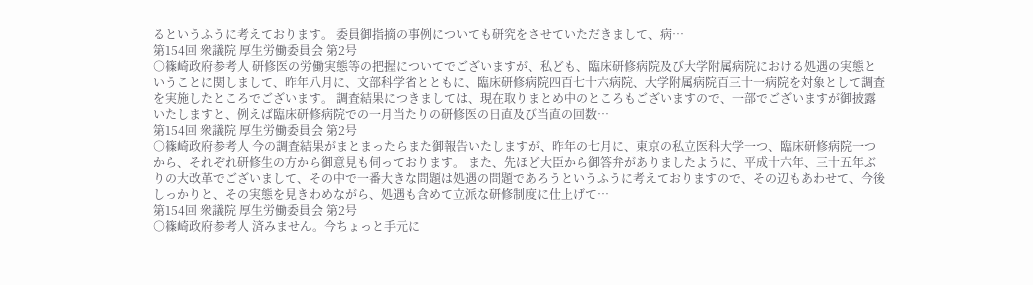るというふうに考えております。 委員御指摘の事例についても研究をさせていただきまして、病…
第154回 衆議院 厚生労働委員会 第2号
○篠崎政府参考人 研修医の労働実態等の把握についてでございますが、私ども、臨床研修病院及び大学附属病院における処遇の実態ということに関しまして、昨年八月に、文部科学省とともに、臨床研修病院四百七十六病院、大学附属病院百三十一病院を対象として調査を実施したところでございます。 調査結果につきましては、現在取りまとめ中のところもございますので、一部でございますが御披露いたしますと、例えば臨床研修病院での一月当たりの研修医の日直及び当直の回数…
第154回 衆議院 厚生労働委員会 第2号
○篠崎政府参考人 今の調査結果がまとまったらまた御報告いたしますが、昨年の七月に、東京の私立医科大学一つ、臨床研修病院一つから、それぞれ研修生の方から御意見も伺っております。 また、先ほど大臣から御答弁がありましたように、平成十六年、三十五年ぶりの大改革でございまして、その中で一番大きな問題は処遇の問題であろうというふうに考えておりますので、その辺もあわせて、今後しっかりと、その実態を見きわめながら、処遇も含めて立派な研修制度に仕上げて…
第154回 衆議院 厚生労働委員会 第2号
○篠崎政府参考人 済みません。今ちょっと手元に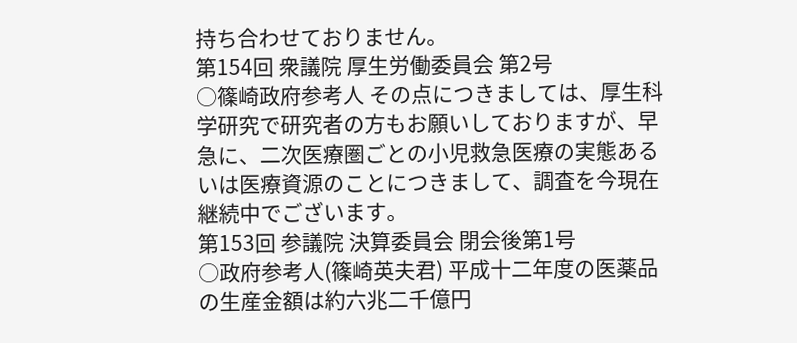持ち合わせておりません。
第154回 衆議院 厚生労働委員会 第2号
○篠崎政府参考人 その点につきましては、厚生科学研究で研究者の方もお願いしておりますが、早急に、二次医療圏ごとの小児救急医療の実態あるいは医療資源のことにつきまして、調査を今現在継続中でございます。
第153回 参議院 決算委員会 閉会後第1号
○政府参考人(篠崎英夫君) 平成十二年度の医薬品の生産金額は約六兆二千億円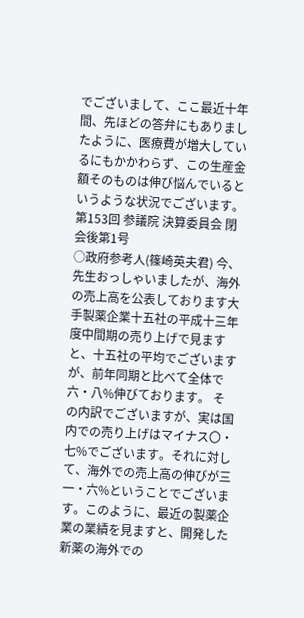でございまして、ここ最近十年間、先ほどの答弁にもありましたように、医療費が増大しているにもかかわらず、この生産金額そのものは伸び悩んでいるというような状況でございます。
第153回 参議院 決算委員会 閉会後第1号
○政府参考人(篠崎英夫君) 今、先生おっしゃいましたが、海外の売上高を公表しております大手製薬企業十五社の平成十三年度中間期の売り上げで見ますと、十五社の平均でございますが、前年同期と比べて全体で六・八%伸びております。 その内訳でございますが、実は国内での売り上げはマイナス〇・七%でございます。それに対して、海外での売上高の伸びが三一・六%ということでございます。このように、最近の製薬企業の業績を見ますと、開発した新薬の海外での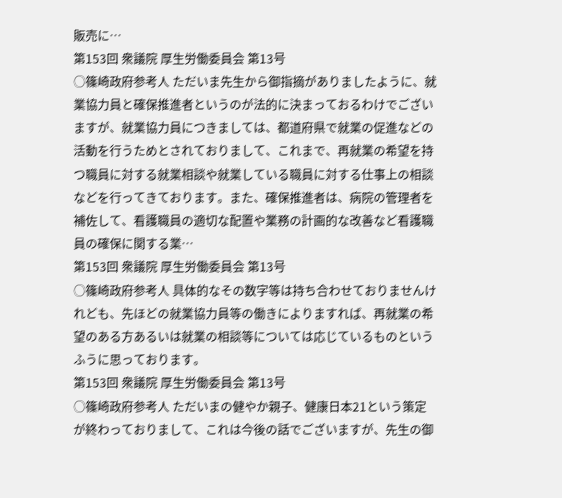販売に…
第153回 衆議院 厚生労働委員会 第13号
○篠崎政府参考人 ただいま先生から御指摘がありましたように、就業協力員と確保推進者というのが法的に決まっておるわけでございますが、就業協力員につきましては、都道府県で就業の促進などの活動を行うためとされておりまして、これまで、再就業の希望を持つ職員に対する就業相談や就業している職員に対する仕事上の相談などを行ってきております。また、確保推進者は、病院の管理者を補佐して、看護職員の適切な配置や業務の計画的な改善など看護職員の確保に関する業…
第153回 衆議院 厚生労働委員会 第13号
○篠崎政府参考人 具体的なその数字等は持ち合わせておりませんけれども、先ほどの就業協力員等の働きによりますれば、再就業の希望のある方あるいは就業の相談等については応じているものというふうに思っております。
第153回 衆議院 厚生労働委員会 第13号
○篠崎政府参考人 ただいまの健やか親子、健康日本21という策定が終わっておりまして、これは今後の話でございますが、先生の御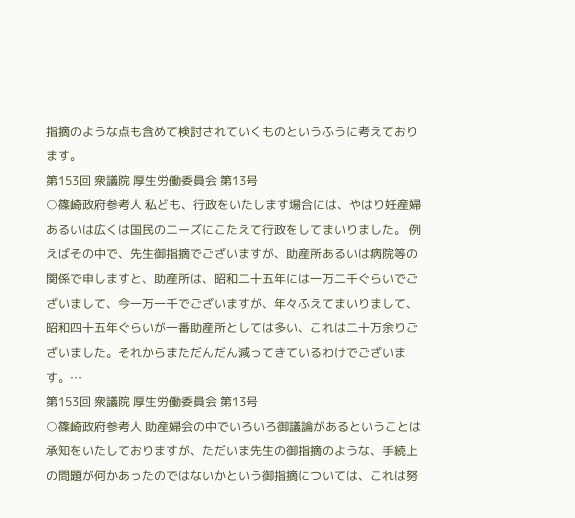指摘のような点も含めて検討されていくものというふうに考えております。
第153回 衆議院 厚生労働委員会 第13号
○篠崎政府参考人 私ども、行政をいたします場合には、やはり妊産婦あるいは広くは国民のニーズにこたえて行政をしてまいりました。 例えばその中で、先生御指摘でございますが、助産所あるいは病院等の関係で申しますと、助産所は、昭和二十五年には一万二千ぐらいでございまして、今一万一千でございますが、年々ふえてまいりまして、昭和四十五年ぐらいが一番助産所としては多い、これは二十万余りございました。それからまただんだん減ってきているわけでございます。…
第153回 衆議院 厚生労働委員会 第13号
○篠崎政府参考人 助産婦会の中でいろいろ御議論があるということは承知をいたしておりますが、ただいま先生の御指摘のような、手続上の問題が何かあったのではないかという御指摘については、これは努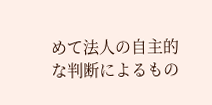めて法人の自主的な判断によるもの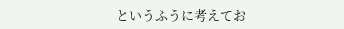というふうに考えてお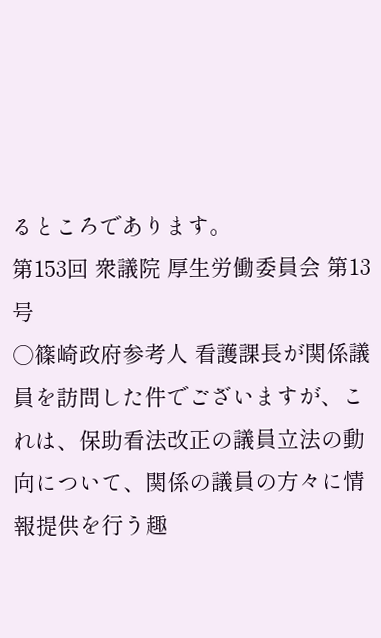るところであります。
第153回 衆議院 厚生労働委員会 第13号
○篠崎政府参考人 看護課長が関係議員を訪問した件でございますが、これは、保助看法改正の議員立法の動向について、関係の議員の方々に情報提供を行う趣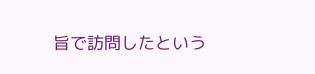旨で訪問したという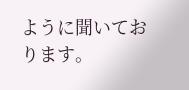ように聞いております。